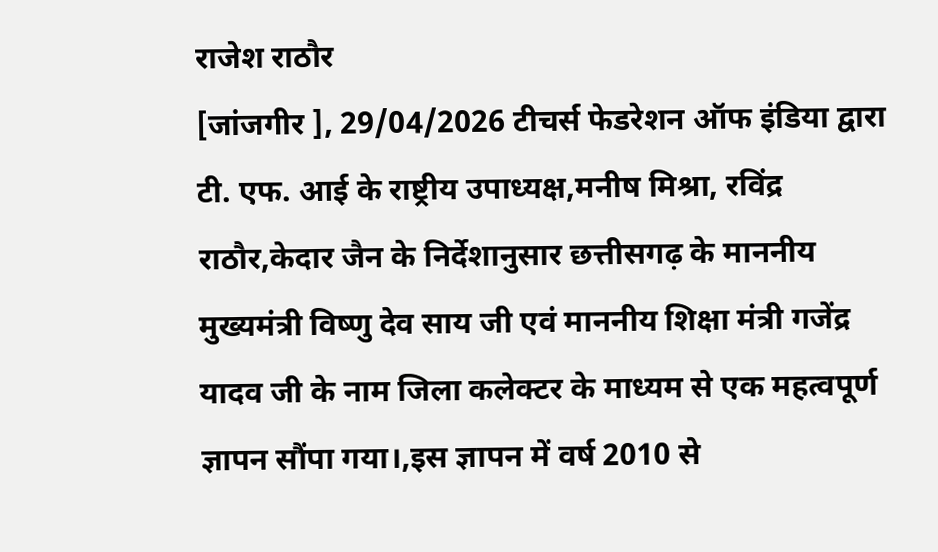राजेश राठौर
[जांजगीर ], 29/04/2026 टीचर्स फेडरेशन ऑफ इंडिया द्वारा टी. एफ. आई के राष्ट्रीय उपाध्यक्ष,मनीष मिश्रा, रविंद्र राठौर,केदार जैन के निर्देशानुसार छत्तीसगढ़ के माननीय मुख्यमंत्री विष्णु देव साय जी एवं माननीय शिक्षा मंत्री गजेंद्र यादव जी के नाम जिला कलेक्टर के माध्यम से एक महत्वपूर्ण ज्ञापन सौंपा गया।,इस ज्ञापन में वर्ष 2010 से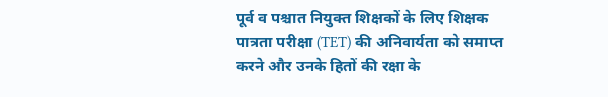पूर्व व पश्चात नियुक्त शिक्षकों के लिए शिक्षक पात्रता परीक्षा (TET) की अनिवार्यता को समाप्त करने और उनके हितों की रक्षा के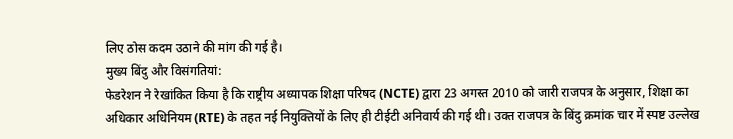लिए ठोस कदम उठाने की मांग की गई है।
मुख्य बिंदु और विसंगतियां:
फेडरेशन ने रेखांकित किया है कि राष्ट्रीय अध्यापक शिक्षा परिषद (NCTE) द्वारा 23 अगस्त 2010 को जारी राजपत्र के अनुसार, शिक्षा का अधिकार अधिनियम (RTE) के तहत नई नियुक्तियों के लिए ही टीईटी अनिवार्य की गई थी। उक्त राजपत्र के बिंदु क्रमांक चार में स्पष्ट उल्लेख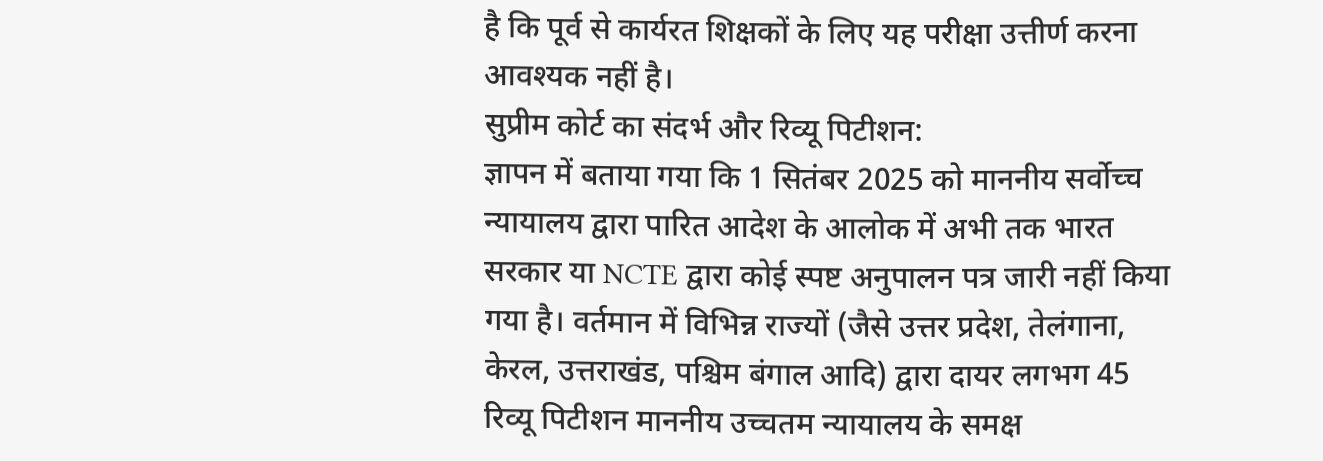है कि पूर्व से कार्यरत शिक्षकों के लिए यह परीक्षा उत्तीर्ण करना आवश्यक नहीं है।
सुप्रीम कोर्ट का संदर्भ और रिव्यू पिटीशन:
ज्ञापन में बताया गया कि 1 सितंबर 2025 को माननीय सर्वोच्च न्यायालय द्वारा पारित आदेश के आलोक में अभी तक भारत सरकार या NCTE द्वारा कोई स्पष्ट अनुपालन पत्र जारी नहीं किया गया है। वर्तमान में विभिन्न राज्यों (जैसे उत्तर प्रदेश, तेलंगाना, केरल, उत्तराखंड, पश्चिम बंगाल आदि) द्वारा दायर लगभग 45 रिव्यू पिटीशन माननीय उच्चतम न्यायालय के समक्ष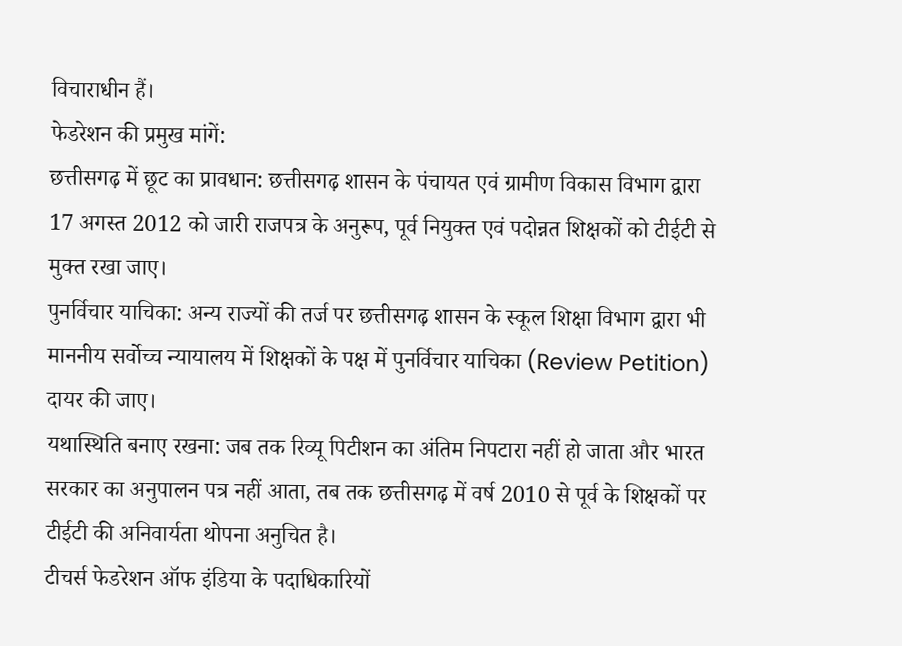विचाराधीन हैं।
फेडरेशन की प्रमुख मांगें:
छत्तीसगढ़ में छूट का प्रावधान: छत्तीसगढ़ शासन के पंचायत एवं ग्रामीण विकास विभाग द्वारा 17 अगस्त 2012 को जारी राजपत्र के अनुरूप, पूर्व नियुक्त एवं पदोन्नत शिक्षकों को टीईटी से मुक्त रखा जाए।
पुनर्विचार याचिका: अन्य राज्यों की तर्ज पर छत्तीसगढ़ शासन के स्कूल शिक्षा विभाग द्वारा भी माननीय सर्वोच्च न्यायालय में शिक्षकों के पक्ष में पुनर्विचार याचिका (Review Petition) दायर की जाए।
यथास्थिति बनाए रखना: जब तक रिव्यू पिटीशन का अंतिम निपटारा नहीं हो जाता और भारत सरकार का अनुपालन पत्र नहीं आता, तब तक छत्तीसगढ़ में वर्ष 2010 से पूर्व के शिक्षकों पर टीईटी की अनिवार्यता थोपना अनुचित है।
टीचर्स फेडरेशन ऑफ इंडिया के पदाधिकारियों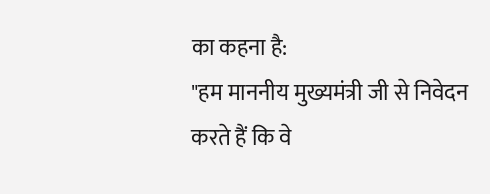का कहना है:
"हम माननीय मुख्यमंत्री जी से निवेदन करते हैं कि वे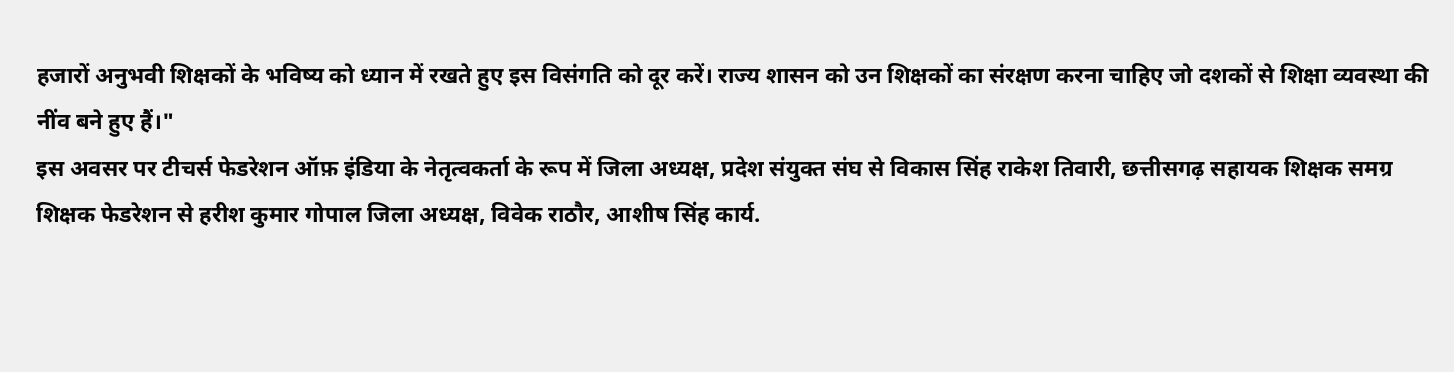हजारों अनुभवी शिक्षकों के भविष्य को ध्यान में रखते हुए इस विसंगति को दूर करें। राज्य शासन को उन शिक्षकों का संरक्षण करना चाहिए जो दशकों से शिक्षा व्यवस्था की नींव बने हुए हैं।"
इस अवसर पर टीचर्स फेडरेशन ऑफ़ इंडिया के नेतृत्वकर्ता के रूप में जिला अध्यक्ष, प्रदेश संयुक्त संघ से विकास सिंह राकेश तिवारी, छत्तीसगढ़ सहायक शिक्षक समग्र शिक्षक फेडरेशन से हरीश कुमार गोपाल जिला अध्यक्ष, विवेक राठौर, आशीष सिंह कार्य.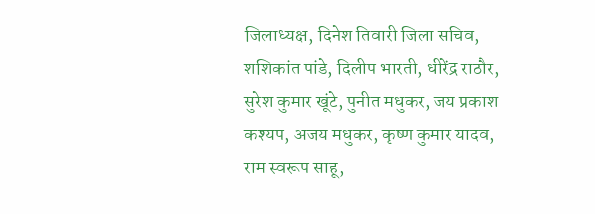जिलाध्यक्ष, दिनेश तिवारी जिला सचिव, शशिकांत पांडे, दिलीप भारती, धीरेंद्र राठौर, सुरेश कुमार खूंटे, पुनीत मधुकर, जय प्रकाश कश्यप, अजय मधुकर, कृष्ण कुमार यादव, राम स्वरूप साहू,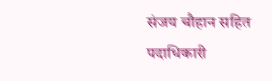संजय चौहान सहित पदाधिकारी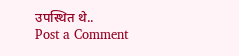उपस्थित थे..
Post a Comment